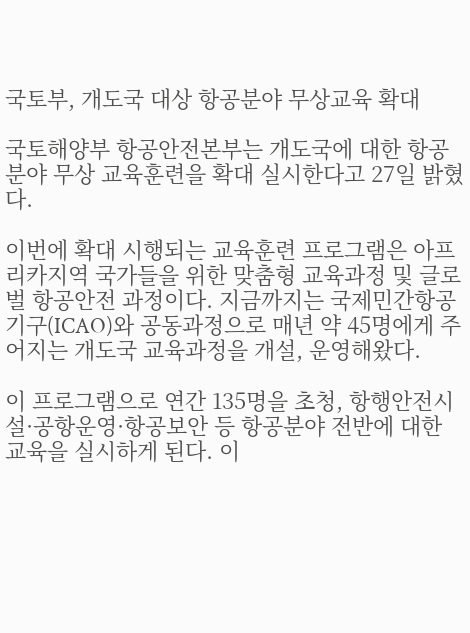국토부, 개도국 대상 항공분야 무상교육 확대

국토해양부 항공안전본부는 개도국에 대한 항공분야 무상 교육훈련을 확대 실시한다고 27일 밝혔다.

이번에 확대 시행되는 교육훈련 프로그램은 아프리카지역 국가들을 위한 맞춤형 교육과정 및 글로벌 항공안전 과정이다. 지금까지는 국제민간항공기구(ICAO)와 공동과정으로 매년 약 45명에게 주어지는 개도국 교육과정을 개설, 운영해왔다.

이 프로그램으로 연간 135명을 초청, 항행안전시설·공항운영·항공보안 등 항공분야 전반에 대한 교육을 실시하게 된다. 이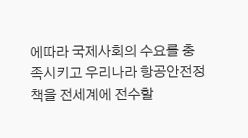에따라 국제사회의 수요를 충족시키고 우리나라 항공안전정책을 전세계에 전수할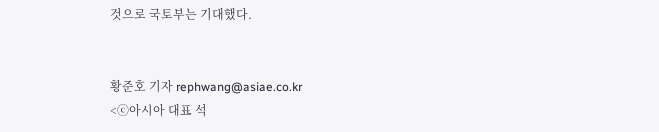것으로 국토부는 기대했다.


황준호 기자 rephwang@asiae.co.kr
<ⓒ아시아 대표 석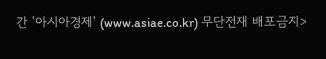간 '아시아경제' (www.asiae.co.kr) 무단전재 배포금지>